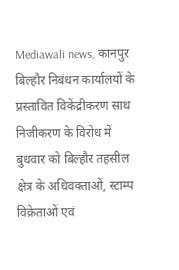Mediawali news, कानपुर
बिल्हौर निबंधन कार्यालयों के प्रस्तावित विकेंद्रीकरण साथ निजीकरण के विरोध में बुधवार को बिल्हौर तहसील क्षेत्र के अधिवक्ताओं, स्टाम्प विक्रेताओं एवं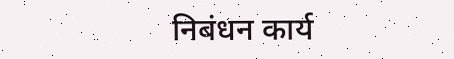निबंधन कार्य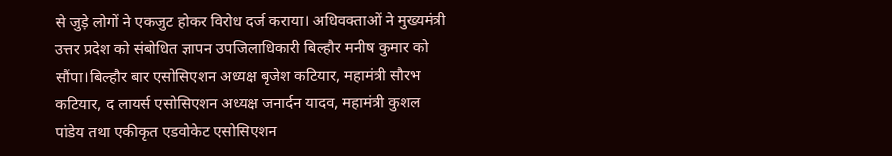से जुड़े लोगों ने एकजुट होकर विरोध दर्ज कराया। अधिवक्ताओं ने मुख्यमंत्री उत्तर प्रदेश को संबोधित ज्ञापन उपजिलाधिकारी बिल्हौर मनीष कुमार को सौंपा।बिल्हौर बार एसोसिएशन अध्यक्ष बृजेश कटियार, महामंत्री सौरभ कटियार, द लायर्स एसोसिएशन अध्यक्ष जनार्दन यादव, महामंत्री कुशल पांडेय तथा एकीकृत एडवोकेट एसोसिएशन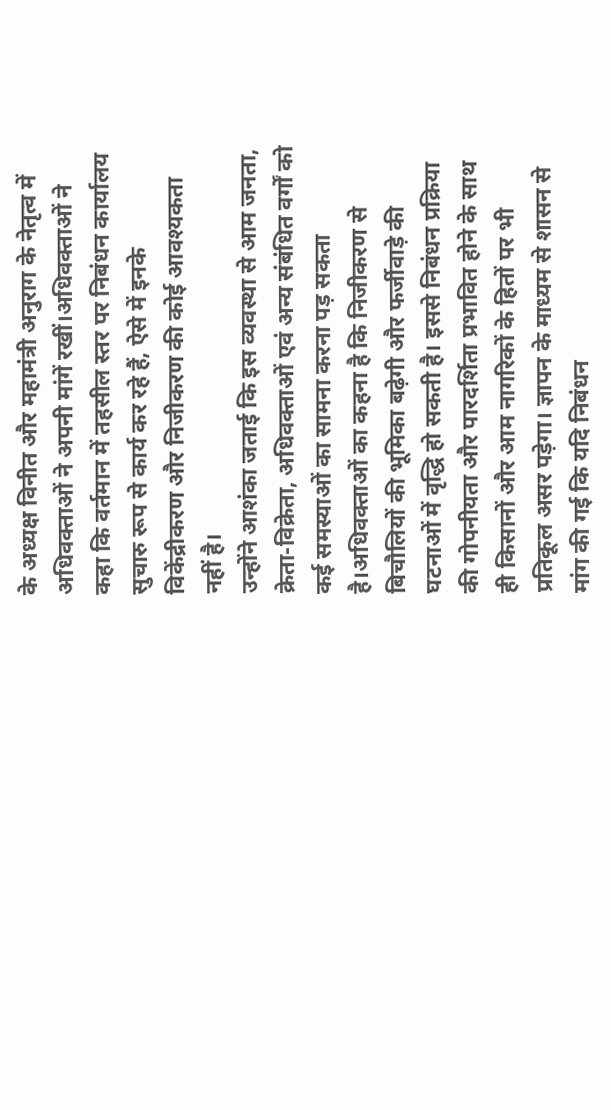के अध्यक्ष विनीत और महामंत्री अनुराग के नेतृत्व में अधिवक्ताओं ने अपनी मांगें रखीं।अधिवक्ताओं ने कहा कि वर्तमान में तहसील स्तर पर निबंधन कार्यालय सुचारु रूप से कार्य कर रहे हैं, ऐसे में इनके विकेंद्रीकरण और निजीकरण की कोई आवश्यकता नहीं है।
उन्होंने आशंका जताई कि इस व्यवस्था से आम जनता, क्रेता-विक्रेता, अधिवक्ताओं एवं अन्य संबंधित वर्गों को कई समस्याओं का सामना करना पड़ सकता है।अधिवक्ताओं का कहना है कि निजीकरण से बिचौलियों की भूमिका बढ़ेगी और फर्जीवाड़े की घटनाओं में वृद्धि हो सकती है। इससे निबंधन प्रक्रिया की गोपनीयता और पारदर्शिता प्रभावित होने के साथ ही किसानों और आम नागरिकों के हितों पर भी प्रतिकूल असर पड़ेगा। ज्ञापन के माध्यम से शासन से मांग की गई कि यदि निबंधन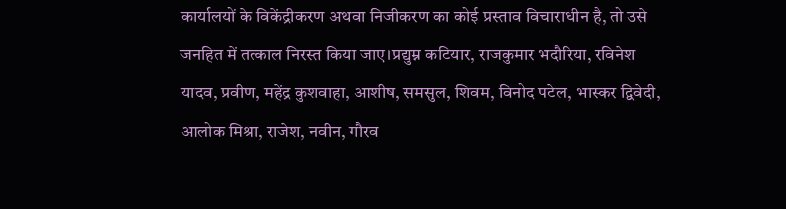कार्यालयों के विकेंद्रीकरण अथवा निजीकरण का कोई प्रस्ताव विचाराधीन है, तो उसे जनहित में तत्काल निरस्त किया जाए।प्रद्युम्न कटियार, राजकुमार भदौरिया, रविनेश यादव, प्रवीण, महेंद्र कुशवाहा, आशीष, समसुल, शिवम, विनोद पटेल, भास्कर द्विवेदी, आलोक मिश्रा, राजेश, नवीन, गौरव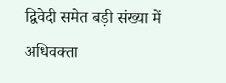द्विवेदी समेत बड़ी संख्या में अधिवक्ता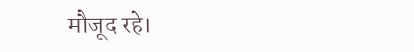मौजूद रहे।